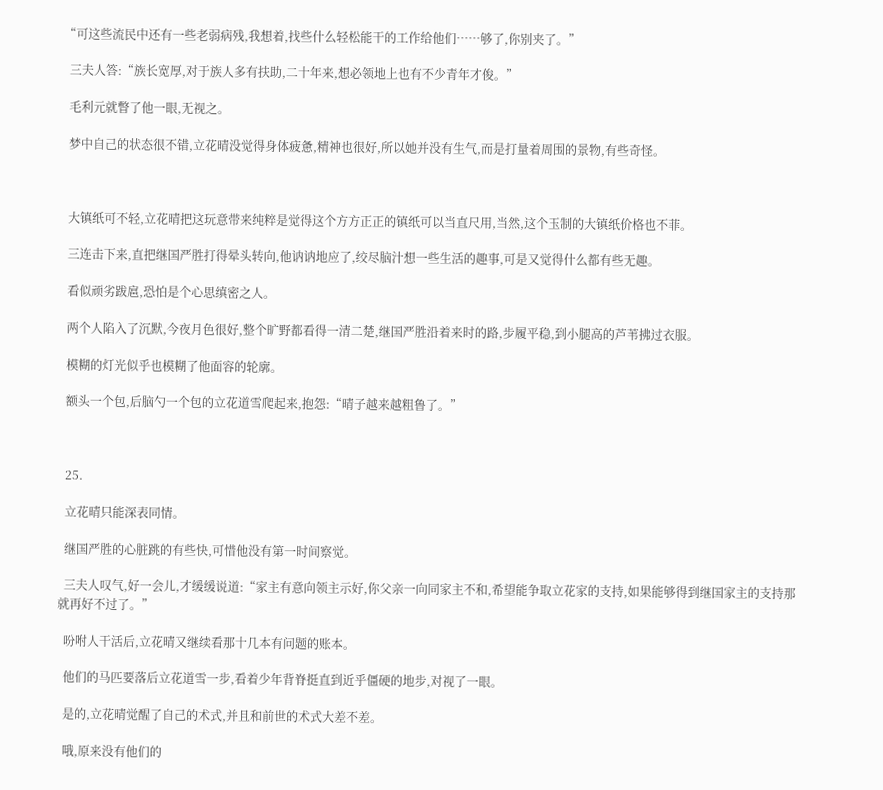“可这些流民中还有一些老弱病残,我想着,找些什么轻松能干的工作给他们……够了,你别夹了。”

  三夫人答:“族长宽厚,对于族人多有扶助,二十年来,想必领地上也有不少青年才俊。”

  毛利元就瞥了他一眼,无视之。

  梦中自己的状态很不错,立花晴没觉得身体疲惫,精神也很好,所以她并没有生气,而是打量着周围的景物,有些奇怪。



  大镇纸可不轻,立花晴把这玩意带来纯粹是觉得这个方方正正的镇纸可以当直尺用,当然,这个玉制的大镇纸价格也不菲。

  三连击下来,直把继国严胜打得晕头转向,他讷讷地应了,绞尽脑汁想一些生活的趣事,可是又觉得什么都有些无趣。

  看似顽劣跋扈,恐怕是个心思缜密之人。

  两个人陷入了沉默,今夜月色很好,整个旷野都看得一清二楚,继国严胜沿着来时的路,步履平稳,到小腿高的芦苇拂过衣服。

  模糊的灯光似乎也模糊了他面容的轮廓。

  额头一个包,后脑勺一个包的立花道雪爬起来,抱怨:“晴子越来越粗鲁了。”



  25.

  立花晴只能深表同情。

  继国严胜的心脏跳的有些快,可惜他没有第一时间察觉。

  三夫人叹气,好一会儿,才缓缓说道:“家主有意向领主示好,你父亲一向同家主不和,希望能争取立花家的支持,如果能够得到继国家主的支持那就再好不过了。”

  吩咐人干活后,立花晴又继续看那十几本有问题的账本。

  他们的马匹要落后立花道雪一步,看着少年背脊挺直到近乎僵硬的地步,对视了一眼。

  是的,立花晴觉醒了自己的术式,并且和前世的术式大差不差。

  哦,原来没有他们的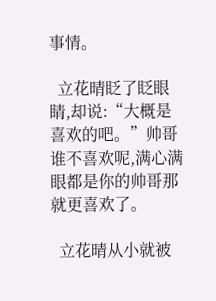事情。

  立花晴眨了眨眼睛,却说:“大概是喜欢的吧。”帅哥谁不喜欢呢,满心满眼都是你的帅哥那就更喜欢了。

  立花晴从小就被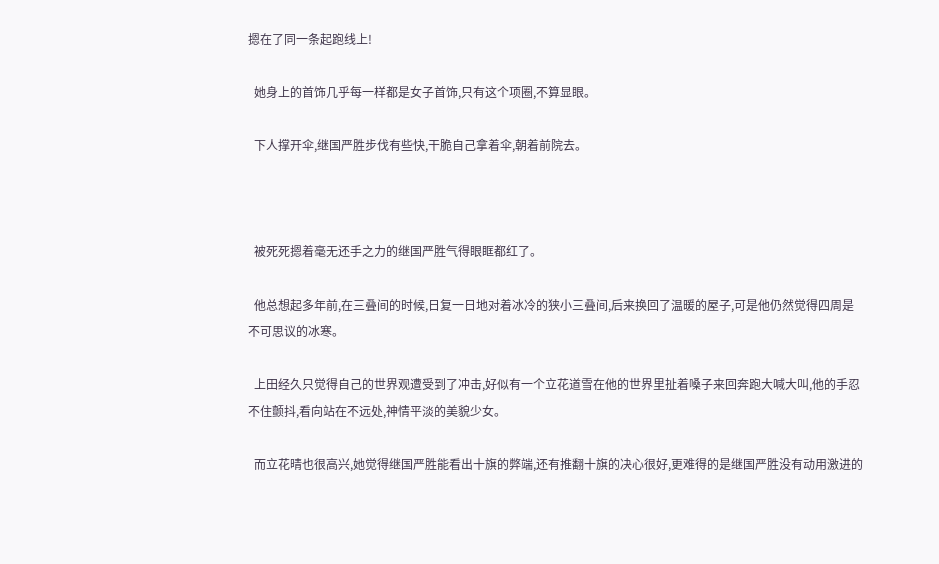摁在了同一条起跑线上!

  她身上的首饰几乎每一样都是女子首饰,只有这个项圈,不算显眼。

  下人撑开伞,继国严胜步伐有些快,干脆自己拿着伞,朝着前院去。



  被死死摁着毫无还手之力的继国严胜气得眼眶都红了。

  他总想起多年前,在三叠间的时候,日复一日地对着冰冷的狭小三叠间,后来换回了温暖的屋子,可是他仍然觉得四周是不可思议的冰寒。

  上田经久只觉得自己的世界观遭受到了冲击,好似有一个立花道雪在他的世界里扯着嗓子来回奔跑大喊大叫,他的手忍不住颤抖,看向站在不远处,神情平淡的美貌少女。

  而立花晴也很高兴,她觉得继国严胜能看出十旗的弊端,还有推翻十旗的决心很好,更难得的是继国严胜没有动用激进的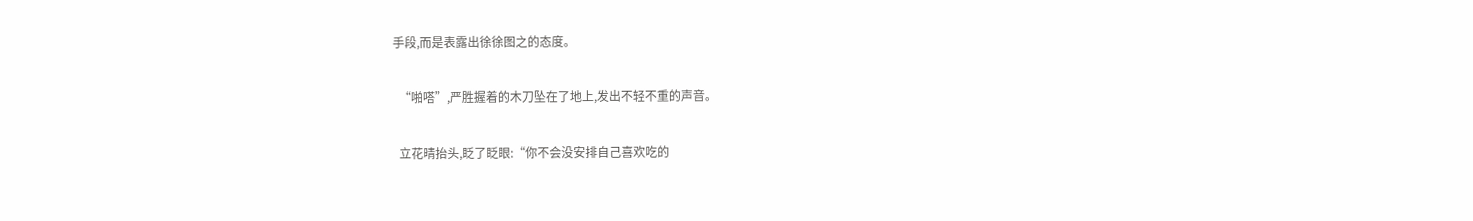手段,而是表露出徐徐图之的态度。

  “啪嗒”,严胜握着的木刀坠在了地上,发出不轻不重的声音。

  立花晴抬头,眨了眨眼:“你不会没安排自己喜欢吃的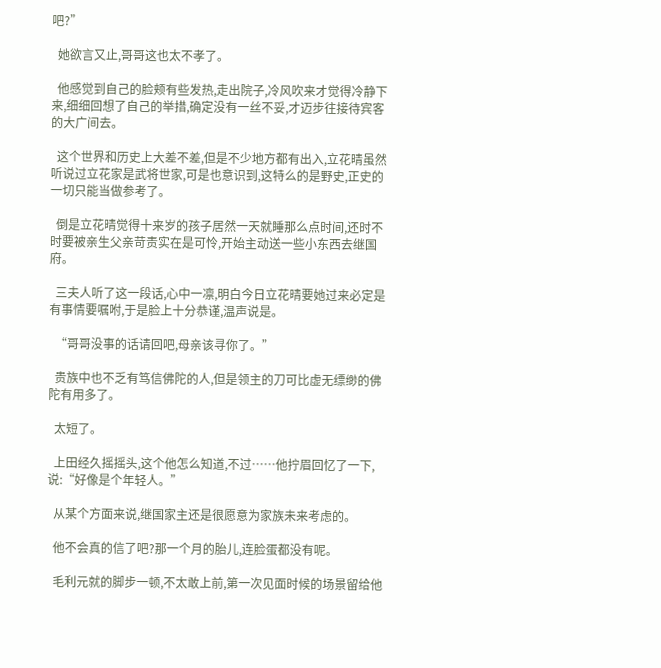吧?”

  她欲言又止,哥哥这也太不孝了。

  他感觉到自己的脸颊有些发热,走出院子,冷风吹来才觉得冷静下来,细细回想了自己的举措,确定没有一丝不妥,才迈步往接待宾客的大广间去。

  这个世界和历史上大差不差,但是不少地方都有出入,立花晴虽然听说过立花家是武将世家,可是也意识到,这特么的是野史,正史的一切只能当做参考了。

  倒是立花晴觉得十来岁的孩子居然一天就睡那么点时间,还时不时要被亲生父亲苛责实在是可怜,开始主动送一些小东西去继国府。

  三夫人听了这一段话,心中一凛,明白今日立花晴要她过来必定是有事情要嘱咐,于是脸上十分恭谨,温声说是。

  “哥哥没事的话请回吧,母亲该寻你了。”

  贵族中也不乏有笃信佛陀的人,但是领主的刀可比虚无缥缈的佛陀有用多了。

  太短了。

  上田经久摇摇头,这个他怎么知道,不过……他拧眉回忆了一下,说:“好像是个年轻人。”

  从某个方面来说,继国家主还是很愿意为家族未来考虑的。

  他不会真的信了吧?那一个月的胎儿,连脸蛋都没有呢。

  毛利元就的脚步一顿,不太敢上前,第一次见面时候的场景留给他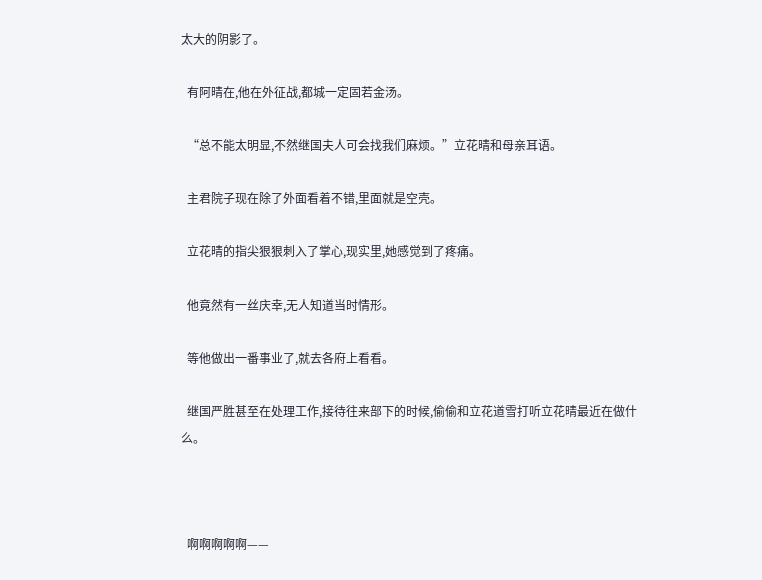太大的阴影了。

  有阿晴在,他在外征战,都城一定固若金汤。

  “总不能太明显,不然继国夫人可会找我们麻烦。”立花晴和母亲耳语。

  主君院子现在除了外面看着不错,里面就是空壳。

  立花晴的指尖狠狠刺入了掌心,现实里,她感觉到了疼痛。

  他竟然有一丝庆幸,无人知道当时情形。

  等他做出一番事业了,就去各府上看看。

  继国严胜甚至在处理工作,接待往来部下的时候,偷偷和立花道雪打听立花晴最近在做什么。



  啊啊啊啊啊——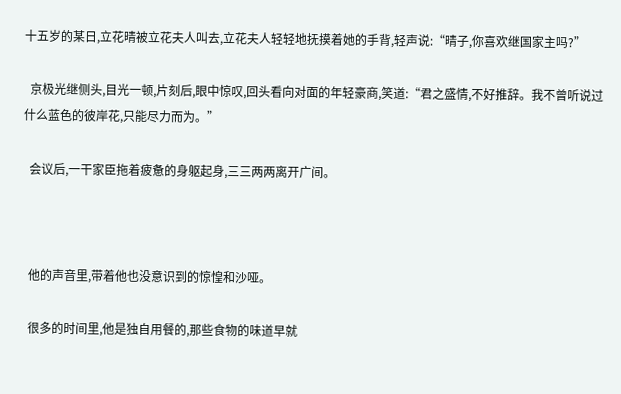十五岁的某日,立花晴被立花夫人叫去,立花夫人轻轻地抚摸着她的手背,轻声说:“晴子,你喜欢继国家主吗?”

  京极光继侧头,目光一顿,片刻后,眼中惊叹,回头看向对面的年轻豪商,笑道:“君之盛情,不好推辞。我不曾听说过什么蓝色的彼岸花,只能尽力而为。”

  会议后,一干家臣拖着疲惫的身躯起身,三三两两离开广间。



  他的声音里,带着他也没意识到的惊惶和沙哑。

  很多的时间里,他是独自用餐的,那些食物的味道早就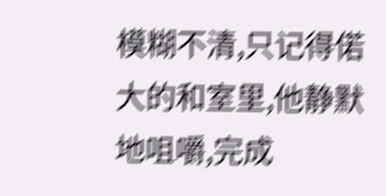模糊不清,只记得偌大的和室里,他静默地咀嚼,完成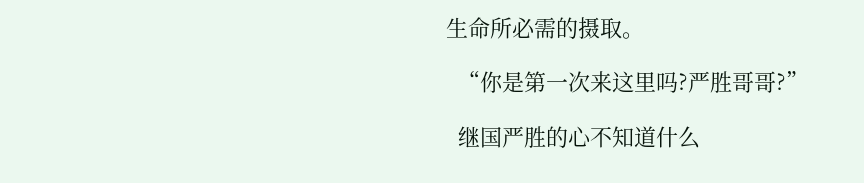生命所必需的摄取。

  “你是第一次来这里吗?严胜哥哥?”

  继国严胜的心不知道什么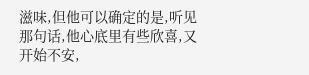滋味,但他可以确定的是,听见那句话,他心底里有些欣喜,又开始不安,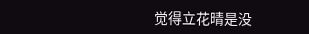觉得立花晴是没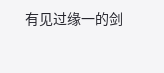有见过缘一的剑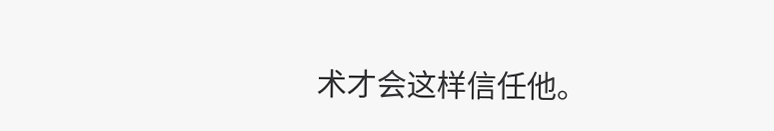术才会这样信任他。